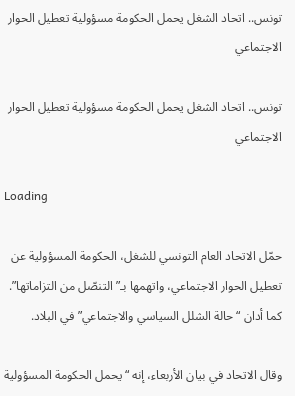تونس.. اتحاد الشغل يحمل الحكومة مسؤولية تعطيل الحوار الاجتماعي

تونس.. اتحاد الشغل يحمل الحكومة مسؤولية تعطيل الحوار الاجتماعي

Loading

حمّل الاتحاد العام التونسي للشغل، الحكومة المسؤولية عن تعطيل الحوار الاجتماعي، واتهمها بـ”التنصّل من التزاماتها”. كما أدان “حالة الشلل السياسي والاجتماعي” في البلاد.

وقال الاتحاد في بيان الأربعاء، إنه “يحمل الحكومة المسؤولية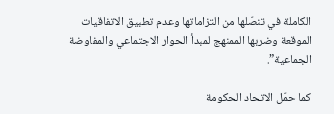الكاملة في تنصّلها من التزاماتها وعدم تطبيق الاتفاقيات الموقعة وضربها الممنهج لمبدأ الحوار الاجتماعي والمفاوضة الجماعية”.

كما حمّل الاتحاد الحكومة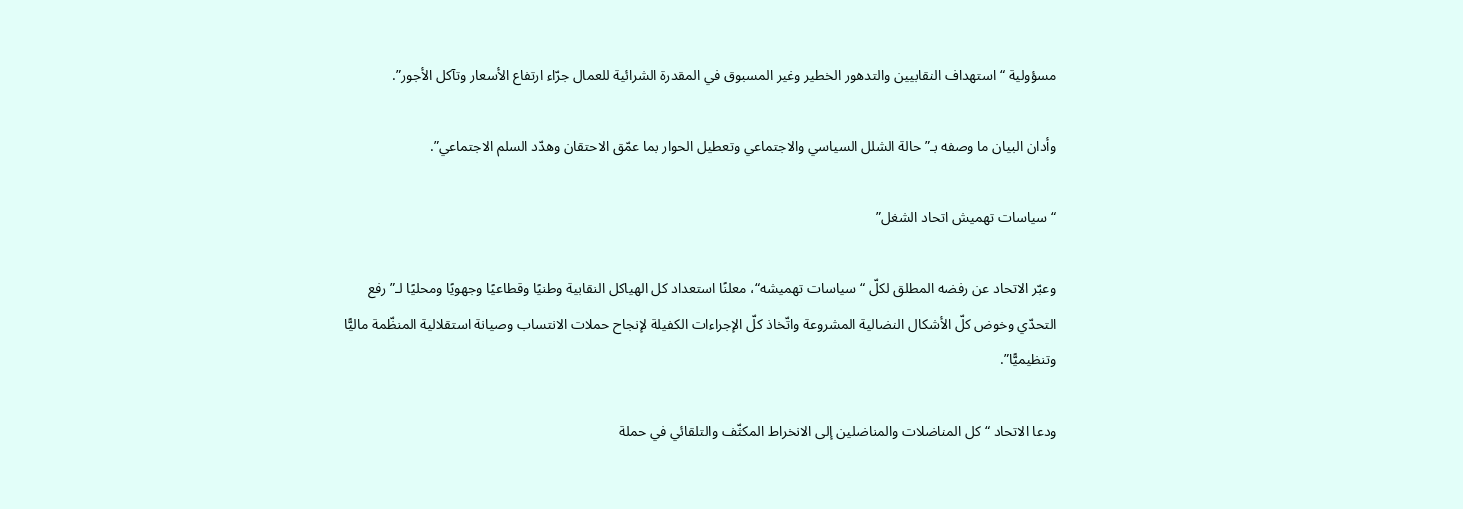مسؤولية “استهداف النقابيين والتدهور الخطير وغير المسبوق في المقدرة الشرائية للعمال جرّاء ارتفاع الأسعار وتآكل الأجور”.

وأدان البيان ما وصفه بـ”حالة الشلل السياسي والاجتماعي وتعطيل الحوار بما عمّق الاحتقان وهدّد السلم الاجتماعي”.

“سياسات تهميش اتحاد الشغل”

وعبّر الاتحاد عن رفضه المطلق لكلّ “سياسات تهميشه“، معلنًا استعداد كل الهياكل النقابية وطنيًا وقطاعيًا وجهويًا ومحليًا لـ”رفع التحدّي وخوض كلّ الأشكال النضالية المشروعة واتّخاذ كلّ الإجراءات الكفيلة لإنجاح حملات الانتساب وصيانة استقلالية المنظّمة ماليًّا وتنظيميًّا”.

ودعا الاتحاد “كل المناضلات والمناضلين إلى الانخراط المكثّف والتلقائي في حملة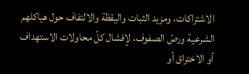الاشتراكات، ومزيد الثبات واليقظة والالتفاف حول هياكلهم الشرعية ورصّ الصفوف، لإفشال كلّ محاولات الاستهداف أو الاختراق أو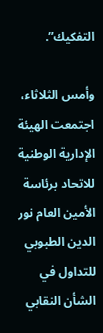التفكيك”.

وأمس الثلاثاء، اجتمعت الهيئة الإدارية الوطنية للاتحاد برئاسة الأمين العام نور الدين الطبوبي للتداول في الشأن النقابي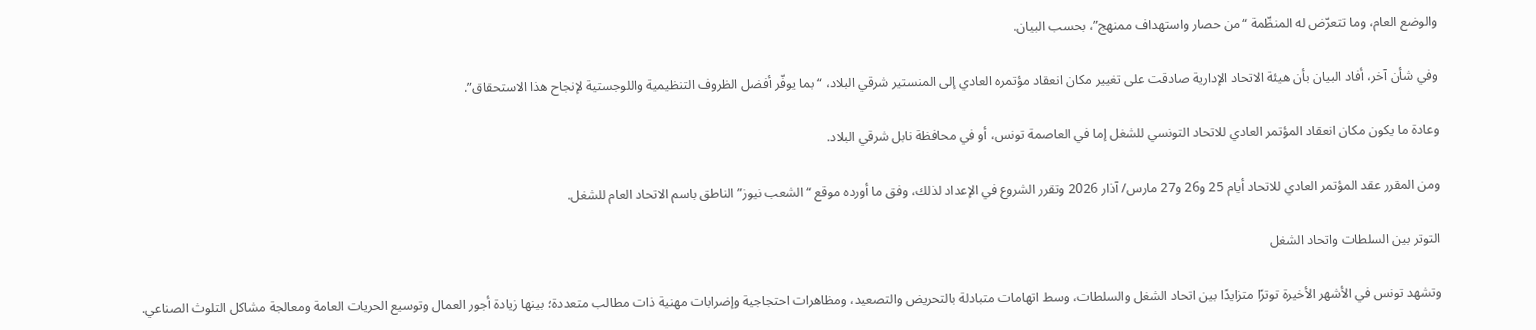والوضع العام، وما تتعرّض له المنظّمة “من حصار واستهداف ممنهج”، بحسب البيان.

وفي شأن آخر، أفاد البيان بأن هيئة الاتحاد الإدارية صادقت على تغيير مكان انعقاد مؤتمره العادي إلى المنستير شرقي البلاد، “بما يوفّر أفضل الظروف التنظيمية واللوجستية لإنجاح هذا الاستحقاق”.

وعادة ما يكون مكان انعقاد المؤتمر العادي للاتحاد التونسي للشغل إما في العاصمة تونس، أو في محافظة نابل شرقي البلاد.

ومن المقرر عقد المؤتمر العادي للاتحاد أيام 25 و26 و27 مارس/ آذار 2026 وتقرر الشروع في الإعداد لذلك، وفق ما أورده موقع “الشعب نيوز” الناطق باسم الاتحاد العام للشغل.

التوتر بين السلطات واتحاد الشغل

وتشهد تونس في الأشهر الأخيرة توترًا متزايدًا بين اتحاد الشغل والسلطات، وسط اتهامات متبادلة بالتحريض والتصعيد، ومظاهرات احتجاجية وإضرابات مهنية ذات مطالب متعددة؛ بينها زيادة أجور العمال وتوسيع الحريات العامة ومعالجة مشاكل التلوث الصناعي.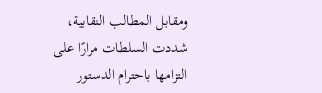ومقابل المطالب النقابية، شددت السلطات مرارًا على التزامها باحترام الدستور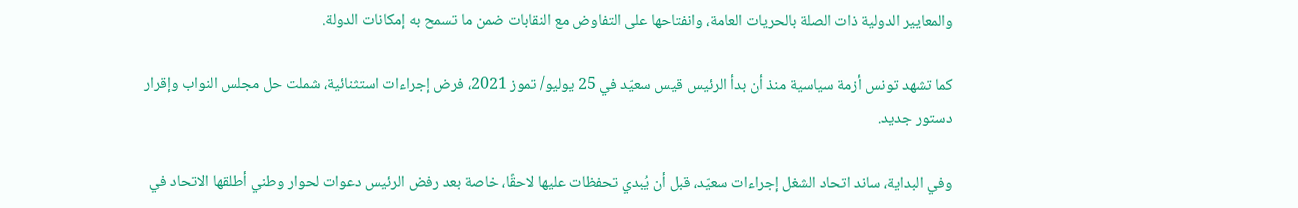والمعايير الدولية ذات الصلة بالحريات العامة، وانفتاحها على التفاوض مع النقابات ضمن ما تسمح به إمكانات الدولة.

كما تشهد تونس أزمة سياسية منذ أن بدأ الرئيس قيس سعيّد في 25 يوليو/ تموز 2021، فرض إجراءات استثنائية، شملت حل مجلس النواب وإقرار دستور جديد.

وفي البداية، ساند اتحاد الشغل إجراءات سعيّد، قبل أن يُبدي تحفظات عليها لاحقًا، خاصة بعد رفض الرئيس دعوات لحوار وطني أطلقها الاتحاد في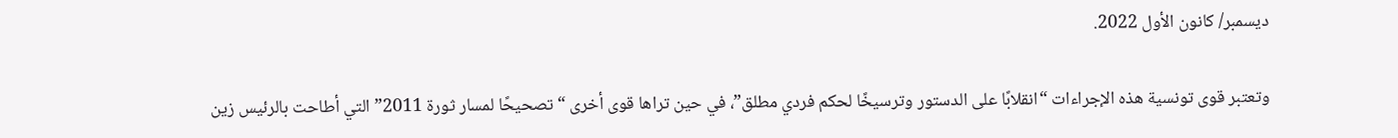ديسمبر/ كانون الأول 2022.

وتعتبر قوى تونسية هذه الإجراءات “انقلابًا على الدستور وترسيخًا لحكم فردي مطلق”، في حين تراها قوى أخرى “تصحيحًا لمسار ثورة 2011” التي أطاحت بالرئيس زين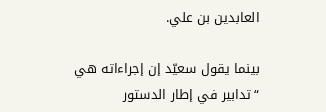العابدين بن علي.

بينما يقول سعيّد إن إجراءاته هي “تدابير في إطار الدستور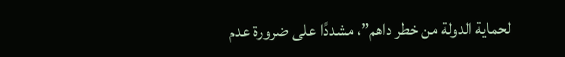لحماية الدولة من خطر داهم”، مشددًا على ضرورة عدم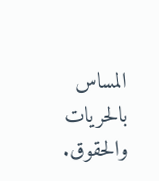المساس بالحريات والحقوق.